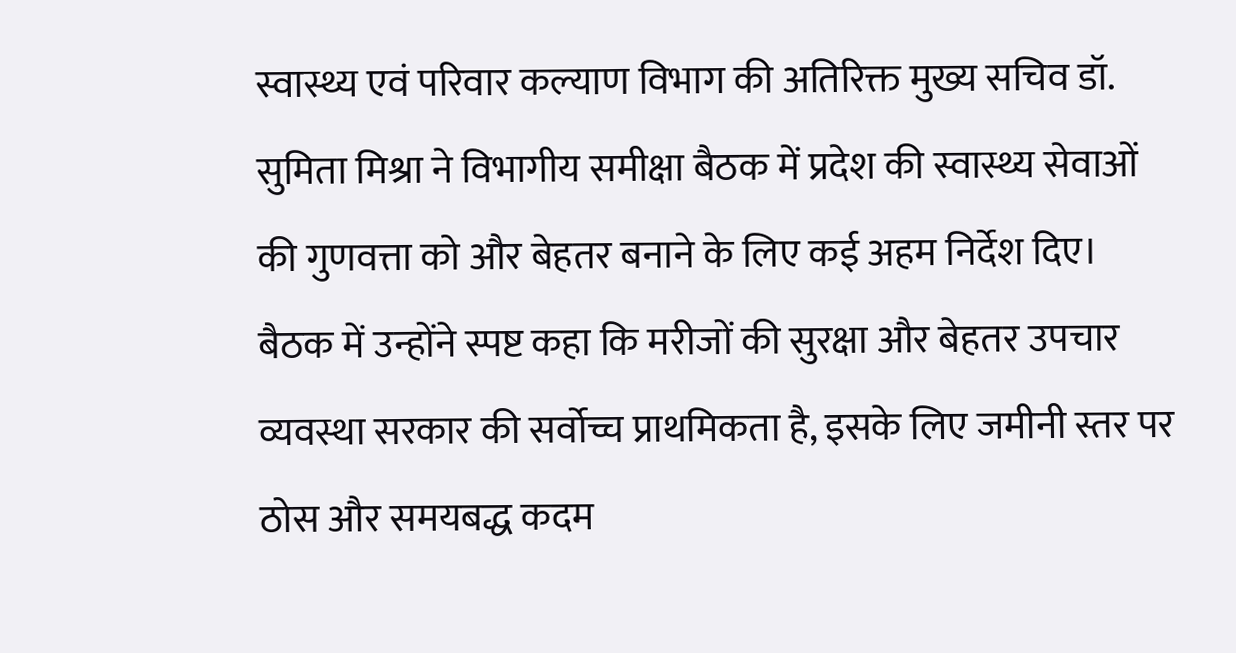स्वास्थ्य एवं परिवार कल्याण विभाग की अतिरिक्त मुख्य सचिव डॉ. सुमिता मिश्रा ने विभागीय समीक्षा बैठक में प्रदेश की स्वास्थ्य सेवाओं की गुणवत्ता को और बेहतर बनाने के लिए कई अहम निर्देश दिए। बैठक में उन्होंने स्पष्ट कहा कि मरीजों की सुरक्षा और बेहतर उपचार व्यवस्था सरकार की सर्वोच्च प्राथमिकता है, इसके लिए जमीनी स्तर पर ठोस और समयबद्ध कदम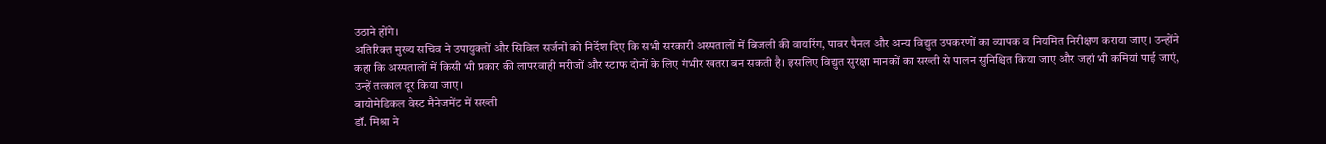उठाने होंगे।
अतिरिक्त मुख्य सचिव ने उपायुक्तों और सिविल सर्जनों को निर्देश दिए कि सभी सरकारी अस्पतालों में बिजली की वायरिंग, पावर पैनल और अन्य विद्युत उपकरणों का व्यापक व नियमित निरीक्षण कराया जाए। उन्होंने कहा कि अस्पतालों में किसी भी प्रकार की लापरवाही मरीजों और स्टाफ दोनों के लिए गंभीर खतरा बन सकती है। इसलिए विद्युत सुरक्षा मानकों का सख्ती से पालन सुनिश्चित किया जाए और जहां भी कमियां पाई जाएं, उन्हें तत्काल दूर किया जाए।
बायोमेडिकल वेस्ट मैनेजमेंट में सख्ती
डॉ. मिश्रा ने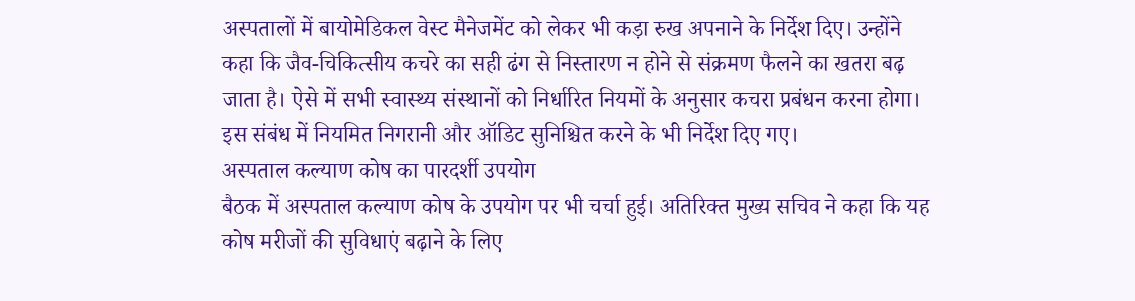अस्पतालों में बायोमेडिकल वेस्ट मैनेजमेंट को लेकर भी कड़ा रुख अपनाने के निर्देश दिए। उन्होंने कहा कि जैव-चिकित्सीय कचरे का सही ढंग से निस्तारण न होने से संक्रमण फैलने का खतरा बढ़ जाता है। ऐसे में सभी स्वास्थ्य संस्थानों को निर्धारित नियमों के अनुसार कचरा प्रबंधन करना होगा। इस संबंध में नियमित निगरानी और ऑडिट सुनिश्चित करने के भी निर्देश दिए गए।
अस्पताल कल्याण कोष का पारदर्शी उपयोग
बैठक में अस्पताल कल्याण कोष के उपयोग पर भी चर्चा हुई। अतिरिक्त मुख्य सचिव ने कहा कि यह कोष मरीजों की सुविधाएं बढ़ाने के लिए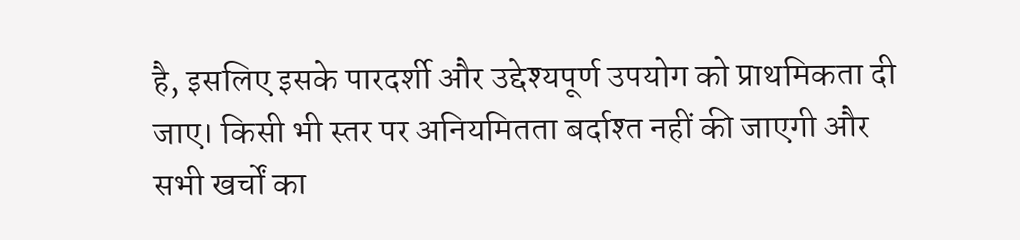है, इसलिए इसके पारदर्शी और उद्देश्यपूर्ण उपयोग को प्राथमिकता दी जाए। किसी भी स्तर पर अनियमितता बर्दाश्त नहीं की जाएगी और सभी खर्चों का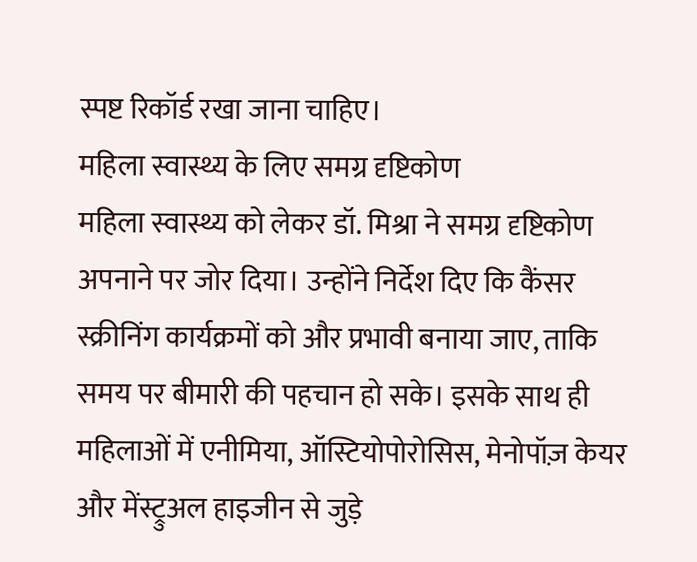स्पष्ट रिकॉर्ड रखा जाना चाहिए।
महिला स्वास्थ्य के लिए समग्र दृष्टिकोण
महिला स्वास्थ्य को लेकर डॉ. मिश्रा ने समग्र दृष्टिकोण अपनाने पर जोर दिया। उन्होंने निर्देश दिए कि कैंसर स्क्रीनिंग कार्यक्रमों को और प्रभावी बनाया जाए, ताकि समय पर बीमारी की पहचान हो सके। इसके साथ ही महिलाओं में एनीमिया, ऑस्टियोपोरोसिस, मेनोपॉज़ केयर और मेंस्ट्रुअल हाइजीन से जुड़े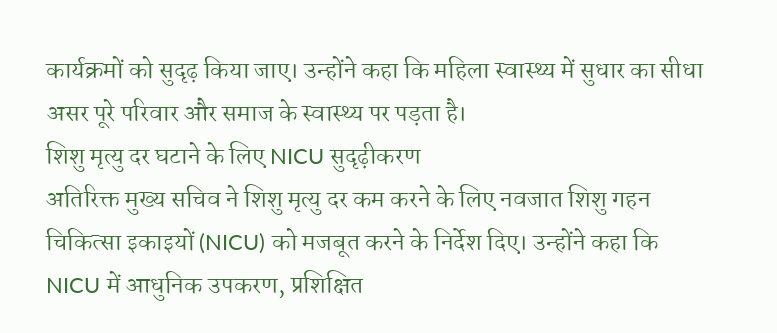कार्यक्रमों को सुदृढ़ किया जाए। उन्होंने कहा कि महिला स्वास्थ्य में सुधार का सीधा असर पूरे परिवार और समाज के स्वास्थ्य पर पड़ता है।
शिशु मृत्यु दर घटाने के लिए NICU सुदृढ़ीकरण
अतिरिक्त मुख्य सचिव ने शिशु मृत्यु दर कम करने के लिए नवजात शिशु गहन चिकित्सा इकाइयों (NICU) को मजबूत करने के निर्देश दिए। उन्होंने कहा कि NICU में आधुनिक उपकरण, प्रशिक्षित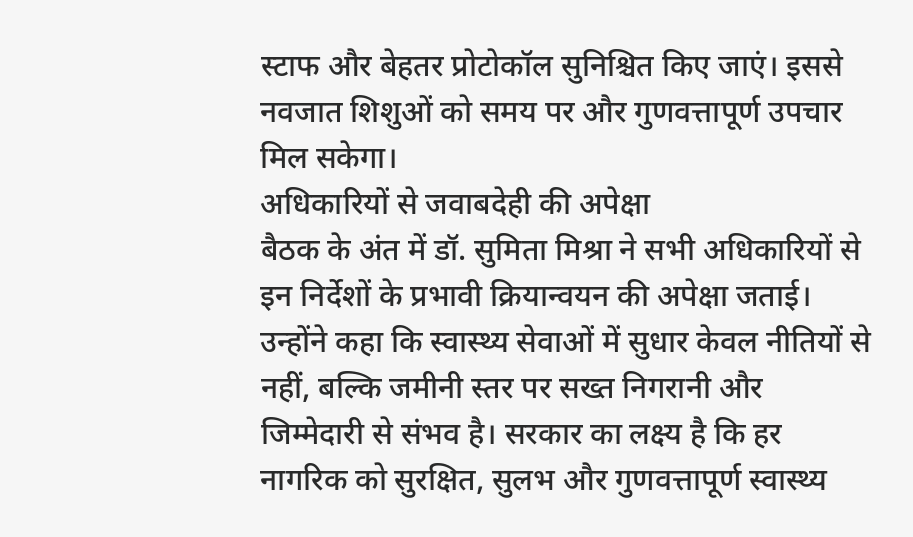स्टाफ और बेहतर प्रोटोकॉल सुनिश्चित किए जाएं। इससे नवजात शिशुओं को समय पर और गुणवत्तापूर्ण उपचार मिल सकेगा।
अधिकारियों से जवाबदेही की अपेक्षा
बैठक के अंत में डॉ. सुमिता मिश्रा ने सभी अधिकारियों से इन निर्देशों के प्रभावी क्रियान्वयन की अपेक्षा जताई। उन्होंने कहा कि स्वास्थ्य सेवाओं में सुधार केवल नीतियों से नहीं, बल्कि जमीनी स्तर पर सख्त निगरानी और जिम्मेदारी से संभव है। सरकार का लक्ष्य है कि हर नागरिक को सुरक्षित, सुलभ और गुणवत्तापूर्ण स्वास्थ्य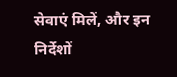सेवाएं मिलें, और इन निर्देशों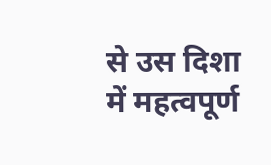से उस दिशा में महत्वपूर्ण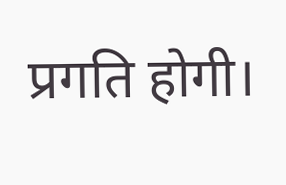प्रगति होगी।